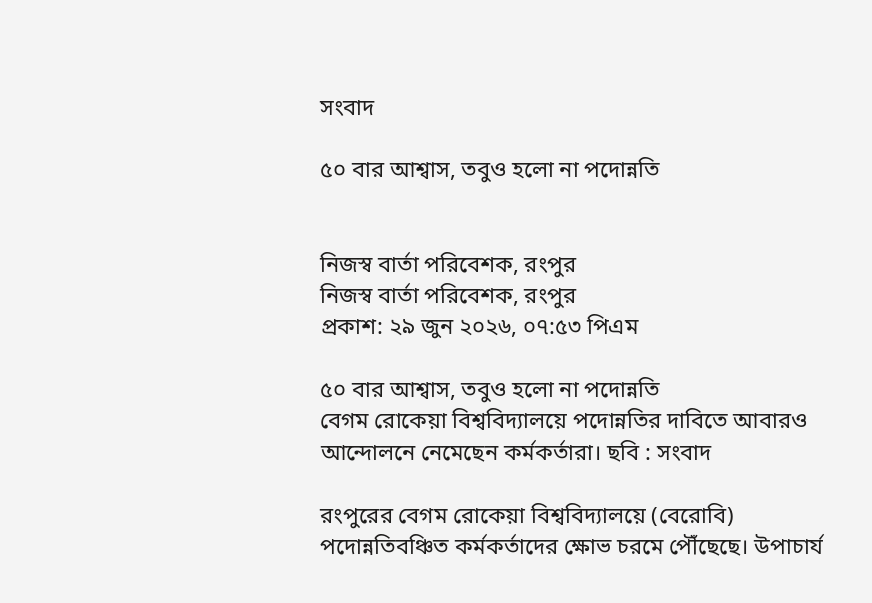সংবাদ

৫০ বার আশ্বাস, তবুও হলো না পদোন্নতি


নিজস্ব বার্তা পরিবেশক, রংপুর
নিজস্ব বার্তা পরিবেশক, রংপুর
প্রকাশ: ২৯ জুন ২০২৬, ০৭:৫৩ পিএম

৫০ বার আশ্বাস, তবুও হলো না পদোন্নতি
বেগম রোকেয়া বিশ্ববিদ্যালয়ে পদোন্নতির দাবিতে আবারও আন্দোলনে নেমেছেন কর্মকর্তারা। ছবি : সংবাদ

রংপুরের বেগম রোকেয়া বিশ্ববিদ্যালয়ে (বেরোবি) পদোন্নতিবঞ্চিত কর্মকর্তাদের ক্ষোভ চরমে পৌঁছেছে। উপাচার্য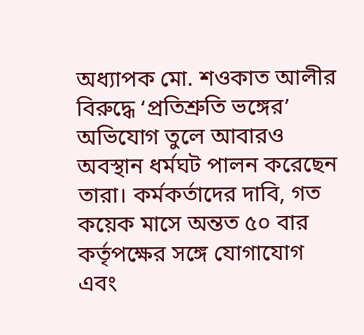অধ্যাপক মো. শওকাত আলীর বিরুদ্ধে ‘প্রতিশ্রুতি ভঙ্গের’ অভিযোগ তুলে আবারও অবস্থান ধর্মঘট পালন করেছেন তারা। কর্মকর্তাদের দাবি, গত কয়েক মাসে অন্তত ৫০ বার কর্তৃপক্ষের সঙ্গে যোগাযোগ এবং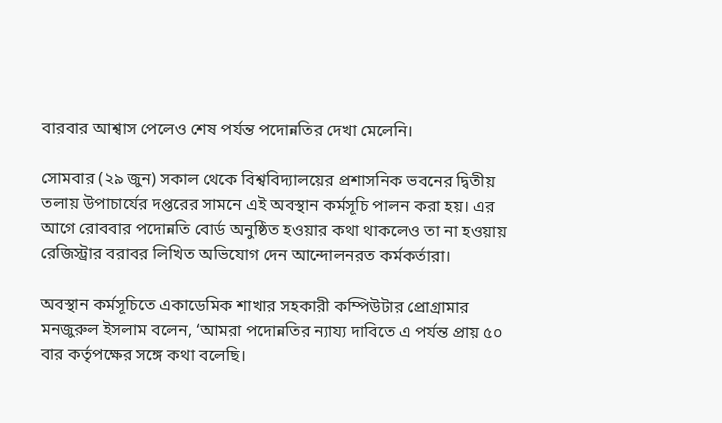বারবার আশ্বাস পেলেও শেষ পর্যন্ত পদোন্নতির দেখা মেলেনি।

সোমবার (২৯ জুন) সকাল থেকে বিশ্ববিদ্যালয়ের প্রশাসনিক ভবনের দ্বিতীয় তলায় উপাচার্যের দপ্তরের সামনে এই অবস্থান কর্মসূচি পালন করা হয়। এর আগে রোববার পদোন্নতি বোর্ড অনুষ্ঠিত হওয়ার কথা থাকলেও তা না হওয়ায় রেজিস্ট্রার বরাবর লিখিত অভিযোগ দেন আন্দোলনরত কর্মকর্তারা।

অবস্থান কর্মসূচিতে একাডেমিক শাখার সহকারী কম্পিউটার প্রোগ্রামার মনজুরুল ইসলাম বলেন, ‘আমরা পদোন্নতির ন্যায্য দাবিতে এ পর্যন্ত প্রায় ৫০ বার কর্তৃপক্ষের সঙ্গে কথা বলেছি।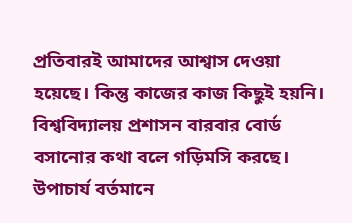প্রতিবারই আমাদের আশ্বাস দেওয়া হয়েছে। কিন্তু কাজের কাজ কিছুই হয়নি। বিশ্ববিদ্যালয় প্রশাসন বারবার বোর্ড বসানোর কথা বলে গড়িমসি করছে। উপাচার্য বর্তমানে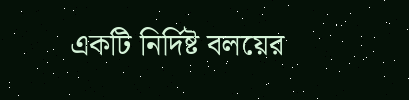একটি নির্দিষ্ট বলয়ের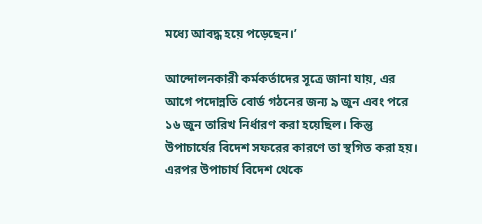মধ্যে আবদ্ধ হয়ে পড়েছেন।’

আন্দোলনকারী কর্মকর্তাদের সূত্রে জানা যায়, এর আগে পদোন্নতি বোর্ড গঠনের জন্য ৯ জুন এবং পরে ১৬ জুন তারিখ নির্ধারণ করা হয়েছিল। কিন্তু উপাচার্যের বিদেশ সফরের কারণে তা স্থগিত করা হয়। এরপর উপাচার্য বিদেশ থেকে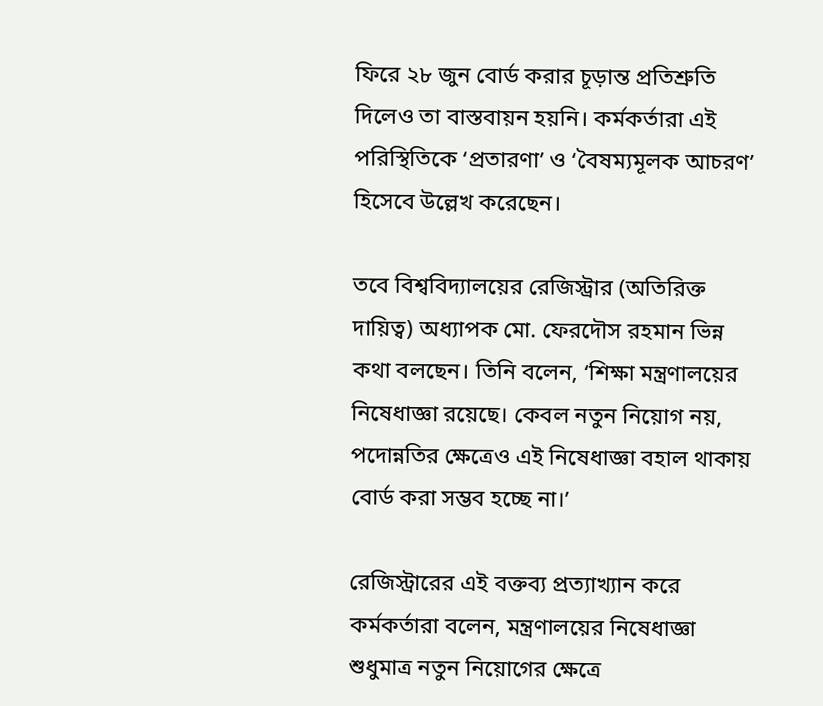ফিরে ২৮ জুন বোর্ড করার চূড়ান্ত প্রতিশ্রুতি দিলেও তা বাস্তবায়ন হয়নি। কর্মকর্তারা এই পরিস্থিতিকে ‘প্রতারণা’ ও ‘বৈষম্যমূলক আচরণ’ হিসেবে উল্লেখ করেছেন।

তবে বিশ্ববিদ্যালয়ের রেজিস্ট্রার (অতিরিক্ত দায়িত্ব) অধ্যাপক মো. ফেরদৌস রহমান ভিন্ন কথা বলছেন। তিনি বলেন, ‘শিক্ষা মন্ত্রণালয়ের নিষেধাজ্ঞা রয়েছে। কেবল নতুন নিয়োগ নয়, পদোন্নতির ক্ষেত্রেও এই নিষেধাজ্ঞা বহাল থাকায় বোর্ড করা সম্ভব হচ্ছে না।’

রেজিস্ট্রারের এই বক্তব্য প্রত্যাখ্যান করে কর্মকর্তারা বলেন, মন্ত্রণালয়ের নিষেধাজ্ঞা শুধুমাত্র নতুন নিয়োগের ক্ষেত্রে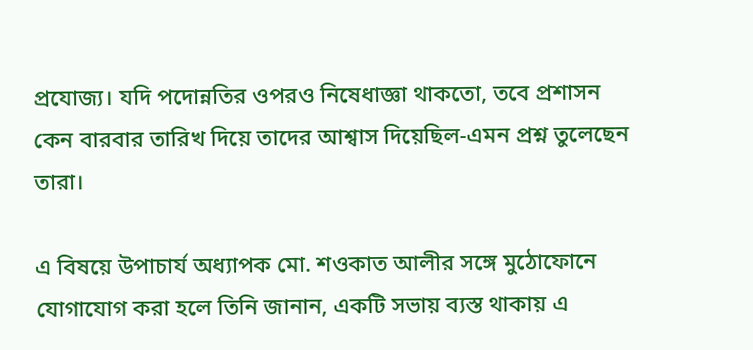প্রযোজ্য। যদি পদোন্নতির ওপরও নিষেধাজ্ঞা থাকতো, তবে প্রশাসন কেন বারবার তারিখ দিয়ে তাদের আশ্বাস দিয়েছিল-এমন প্রশ্ন তুলেছেন তারা।

এ বিষয়ে উপাচার্য অধ্যাপক মো. শওকাত আলীর সঙ্গে মুঠোফোনে যোগাযোগ করা হলে তিনি জানান, একটি সভায় ব্যস্ত থাকায় এ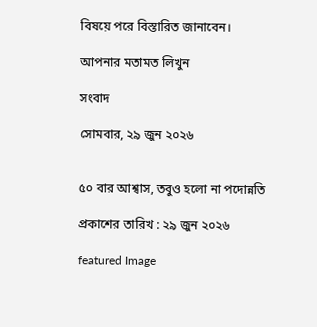বিষয়ে পরে বিস্তারিত জানাবেন।

আপনার মতামত লিখুন

সংবাদ

সোমবার, ২৯ জুন ২০২৬


৫০ বার আশ্বাস, তবুও হলো না পদোন্নতি

প্রকাশের তারিখ : ২৯ জুন ২০২৬

featured Image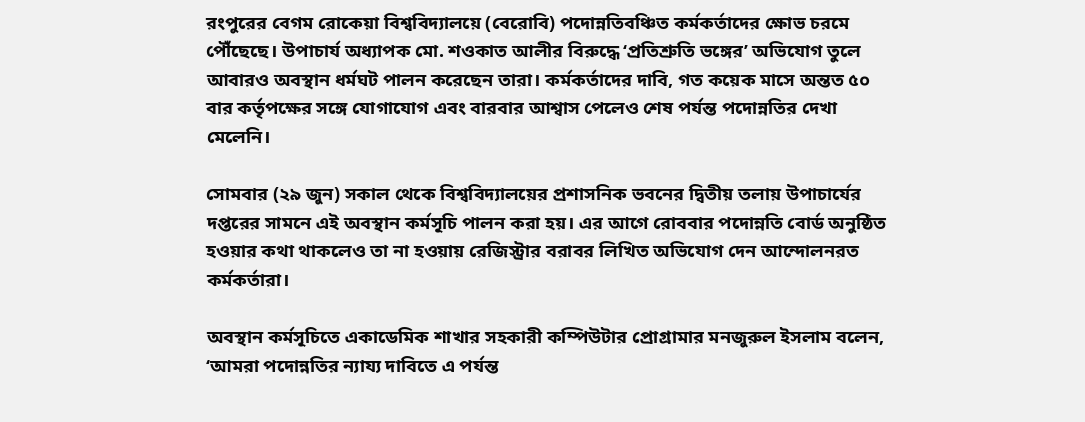রংপুরের বেগম রোকেয়া বিশ্ববিদ্যালয়ে (বেরোবি) পদোন্নতিবঞ্চিত কর্মকর্তাদের ক্ষোভ চরমে পৌঁছেছে। উপাচার্য অধ্যাপক মো. শওকাত আলীর বিরুদ্ধে ‘প্রতিশ্রুতি ভঙ্গের’ অভিযোগ তুলে আবারও অবস্থান ধর্মঘট পালন করেছেন তারা। কর্মকর্তাদের দাবি, গত কয়েক মাসে অন্তত ৫০ বার কর্তৃপক্ষের সঙ্গে যোগাযোগ এবং বারবার আশ্বাস পেলেও শেষ পর্যন্ত পদোন্নতির দেখা মেলেনি।

সোমবার (২৯ জুন) সকাল থেকে বিশ্ববিদ্যালয়ের প্রশাসনিক ভবনের দ্বিতীয় তলায় উপাচার্যের দপ্তরের সামনে এই অবস্থান কর্মসূচি পালন করা হয়। এর আগে রোববার পদোন্নতি বোর্ড অনুষ্ঠিত হওয়ার কথা থাকলেও তা না হওয়ায় রেজিস্ট্রার বরাবর লিখিত অভিযোগ দেন আন্দোলনরত কর্মকর্তারা।

অবস্থান কর্মসূচিতে একাডেমিক শাখার সহকারী কম্পিউটার প্রোগ্রামার মনজুরুল ইসলাম বলেন, ‘আমরা পদোন্নতির ন্যায্য দাবিতে এ পর্যন্ত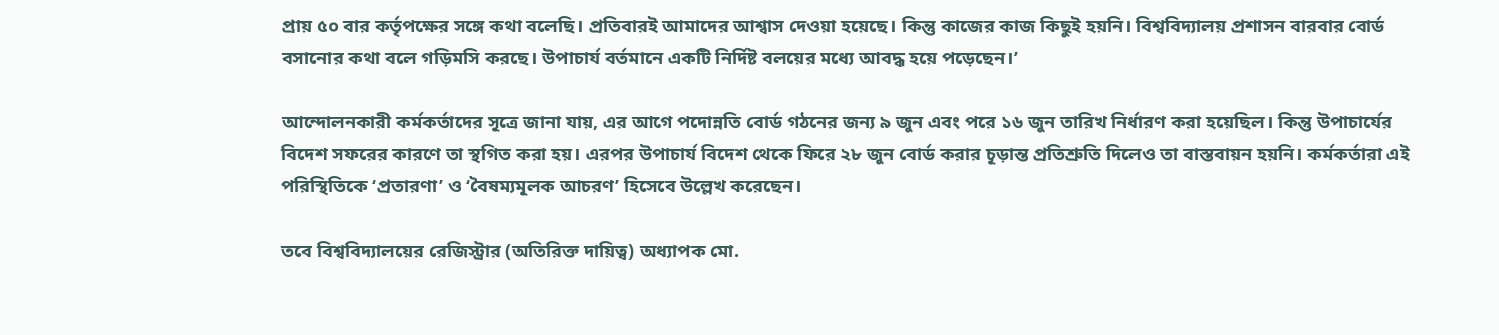প্রায় ৫০ বার কর্তৃপক্ষের সঙ্গে কথা বলেছি। প্রতিবারই আমাদের আশ্বাস দেওয়া হয়েছে। কিন্তু কাজের কাজ কিছুই হয়নি। বিশ্ববিদ্যালয় প্রশাসন বারবার বোর্ড বসানোর কথা বলে গড়িমসি করছে। উপাচার্য বর্তমানে একটি নির্দিষ্ট বলয়ের মধ্যে আবদ্ধ হয়ে পড়েছেন।’

আন্দোলনকারী কর্মকর্তাদের সূত্রে জানা যায়, এর আগে পদোন্নতি বোর্ড গঠনের জন্য ৯ জুন এবং পরে ১৬ জুন তারিখ নির্ধারণ করা হয়েছিল। কিন্তু উপাচার্যের বিদেশ সফরের কারণে তা স্থগিত করা হয়। এরপর উপাচার্য বিদেশ থেকে ফিরে ২৮ জুন বোর্ড করার চূড়ান্ত প্রতিশ্রুতি দিলেও তা বাস্তবায়ন হয়নি। কর্মকর্তারা এই পরিস্থিতিকে ‘প্রতারণা’ ও ‘বৈষম্যমূলক আচরণ’ হিসেবে উল্লেখ করেছেন।

তবে বিশ্ববিদ্যালয়ের রেজিস্ট্রার (অতিরিক্ত দায়িত্ব) অধ্যাপক মো.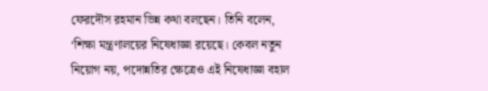ফেরদৌস রহমান ভিন্ন কথা বলছেন। তিনি বলেন, ‘শিক্ষা মন্ত্রণালয়ের নিষেধাজ্ঞা রয়েছে। কেবল নতুন নিয়োগ নয়, পদোন্নতির ক্ষেত্রেও এই নিষেধাজ্ঞা বহাল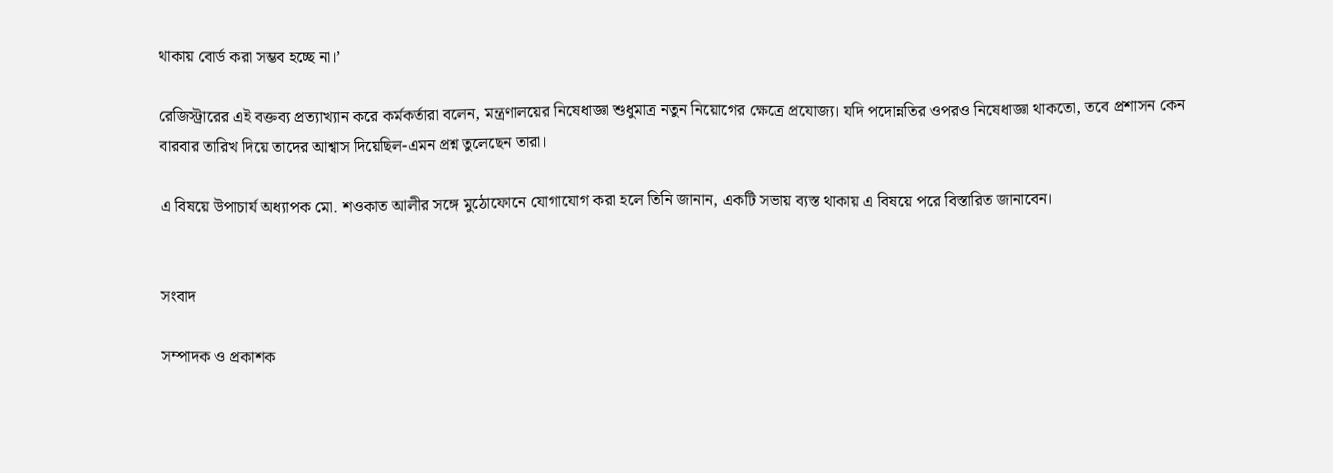থাকায় বোর্ড করা সম্ভব হচ্ছে না।’

রেজিস্ট্রারের এই বক্তব্য প্রত্যাখ্যান করে কর্মকর্তারা বলেন, মন্ত্রণালয়ের নিষেধাজ্ঞা শুধুমাত্র নতুন নিয়োগের ক্ষেত্রে প্রযোজ্য। যদি পদোন্নতির ওপরও নিষেধাজ্ঞা থাকতো, তবে প্রশাসন কেন বারবার তারিখ দিয়ে তাদের আশ্বাস দিয়েছিল-এমন প্রশ্ন তুলেছেন তারা।

এ বিষয়ে উপাচার্য অধ্যাপক মো. শওকাত আলীর সঙ্গে মুঠোফোনে যোগাযোগ করা হলে তিনি জানান, একটি সভায় ব্যস্ত থাকায় এ বিষয়ে পরে বিস্তারিত জানাবেন।


সংবাদ

সম্পাদক ও প্রকাশক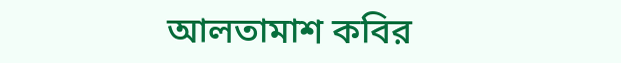আলতামাশ কবির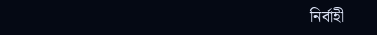নির্বাহী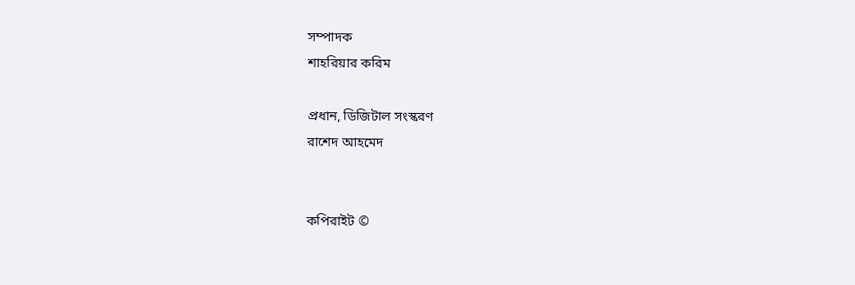সম্পাদক
শাহরিয়ার করিম

প্রধান, ডিজিটাল সংস্করণ
রাশেদ আহমেদ


কপিরাইট ©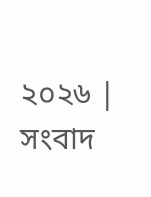২০২৬ | সংবাদ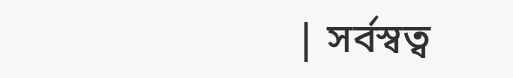| সর্বস্বত্ব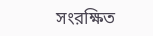সংরক্ষিত